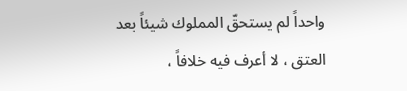واحداً لم يستحقّ المملوك شيئاً بعد العتق ، لا أعرف فيه خلافاً ،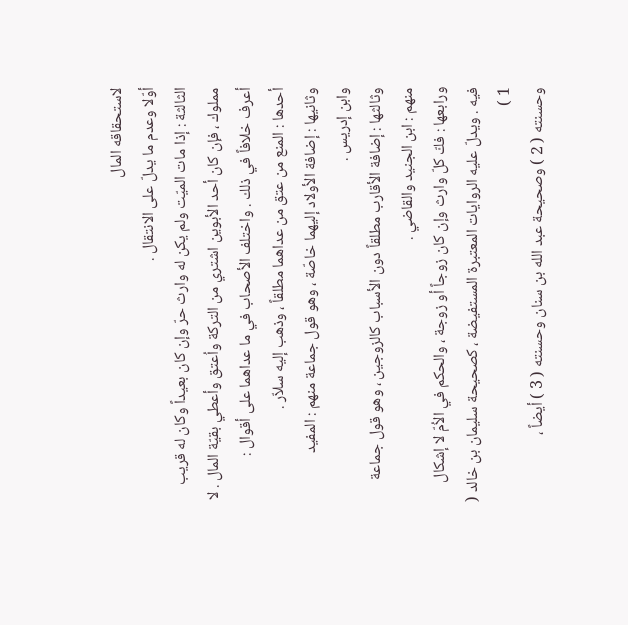لاستحقاقه المال
أوّلا وعدم ما يدلّ على الانتقال .
الثالثة : إذا مات الميّت ولم يكن له وارث حرّ وإن كان بعيداً وكان له قريب
مملوك ، فإن كان أحد الأبوين اشتري من التركة واُعتق وأعطي بقيّة المال . لا
أعرف خلافاً في ذلك . واختلف الأصحاب في ما عداهما على أقوال :
أحدها : المنع من عتق من عداهما مطلقاً ، وذهب إليه سلاّر .
وثانيها : إضافة الأولاد إليهما خاصّة ، وهو قول جماعة منهم : المفيد
وابن إدريس .
وثالثها : إضافة الأقارب مطلقاً دون الأسباب كالزوجين ، وهو قول جماعة
منهم : ابن الجنيد والقاضي .
ورابعها : فكّ كلّ وارث وإن كان زوجاً أو زوجة ، والحكم في الاُمّ لا إشكال
فيه . ويدلّ عليه الروايات المعتبرة المستفيضة ، كصحيحة سليمان بن خالد ( 1 )
وحسنته ( 2 ) وصحيحة عبد الله بن سنان وحسنته ( 3 ) أيضاً ،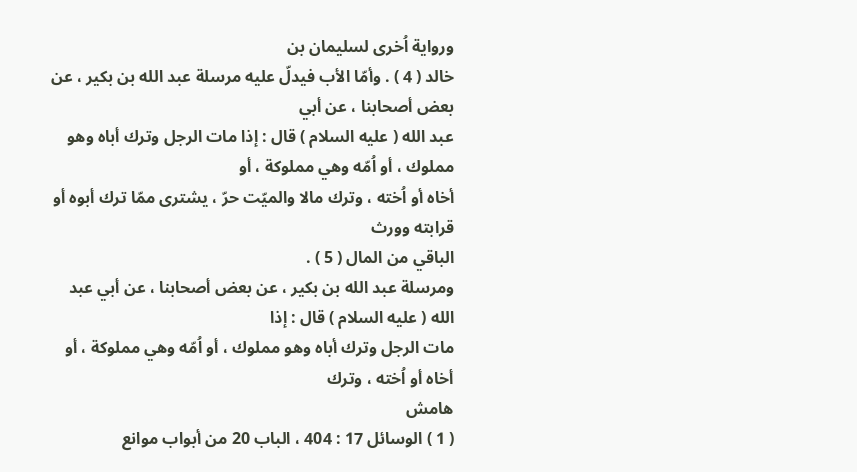ورواية اُخرى لسليمان بن
خالد ( 4 ) . وأمّا الأب فيدلّ عليه مرسلة عبد الله بن بكير ، عن بعض أصحابنا ، عن أبي
عبد الله ( عليه السلام ) قال : إذا مات الرجل وترك أباه وهو مملوك ، أو اُمّه وهي مملوكة ، أو
أخاه أو اُخته ، وترك مالا والميّت حرّ ، يشترى ممّا ترك أبوه أو قرابته وورث
الباقي من المال ( 5 ) .
ومرسلة عبد الله بن بكير ، عن بعض أصحابنا ، عن أبي عبد الله ( عليه السلام ) قال : إذا
مات الرجل وترك أباه وهو مملوك ، أو اُمّه وهي مملوكة ، أو أخاه أو اُخته ، وترك
هامش
( 1 ) الوسائل 17 : 404 ، الباب 20 من أبواب موانع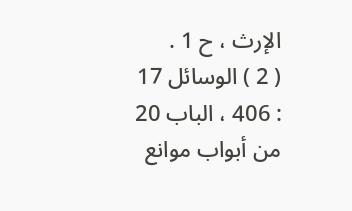الإرث ، ح 1 .
( 2 ) الوسائل 17 : 406 ، الباب 20 من أبواب موانع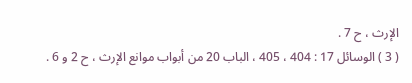الإرث ، ح 7 .
( 3 ) الوسائل 17 : 404 ، 405 ، الباب 20 من أبواب موانع الإرث ، ح 2 و 6 .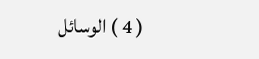( 4 ) الوسائل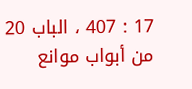17 : 407 ، الباب 20 من أبواب موانع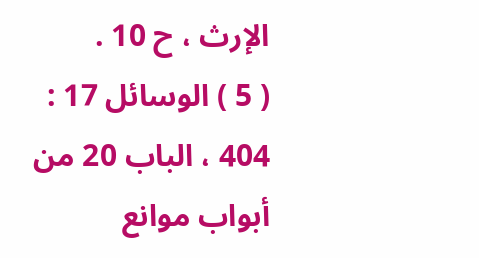الإرث ، ح 10 .
( 5 ) الوسائل 17 : 404 ، الباب 20 من أبواب موانع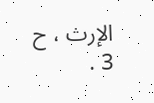الإرث ، ح 3 .